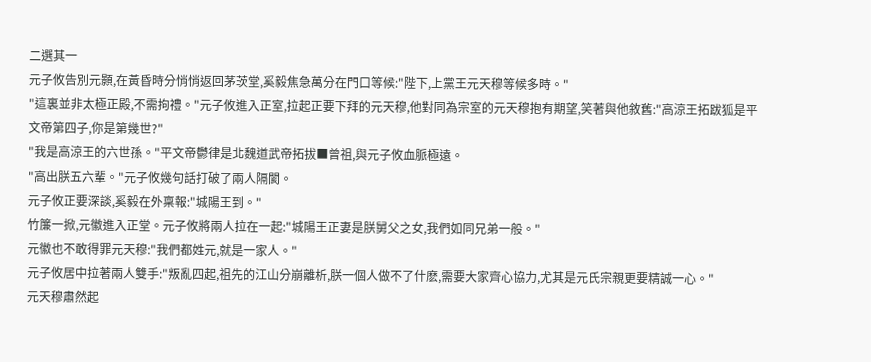二選其一
元子攸告別元顥,在黃昏時分悄悄返回茅茨堂,奚毅焦急萬分在門口等候:"陛下,上黨王元天穆等候多時。"
"這裏並非太極正殿,不需拘禮。"元子攸進入正室,拉起正要下拜的元天穆,他對同為宗室的元天穆抱有期望,笑著與他敘舊:"高涼王拓跋狐是平文帝第四子,你是第幾世?"
"我是高涼王的六世孫。"平文帝鬱律是北魏道武帝拓拔■曾祖,與元子攸血脈極遠。
"高出朕五六輩。"元子攸幾句話打破了兩人隔閡。
元子攸正要深談,奚毅在外稟報:"城陽王到。"
竹簾一掀,元徽進入正堂。元子攸將兩人拉在一起:"城陽王正妻是朕舅父之女,我們如同兄弟一般。"
元徽也不敢得罪元天穆:"我們都姓元,就是一家人。"
元子攸居中拉著兩人雙手:"叛亂四起,祖先的江山分崩離析,朕一個人做不了什麽,需要大家齊心協力,尤其是元氏宗親更要精誠一心。"
元天穆肅然起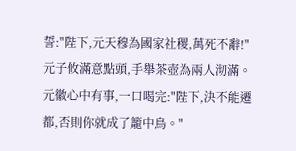誓:"陛下,元天穆為國家社稷,萬死不辭!"
元子攸滿意點頭,手舉茶壺為兩人沏滿。元徽心中有事,一口喝完:"陛下,決不能遷都,否則你就成了籠中鳥。"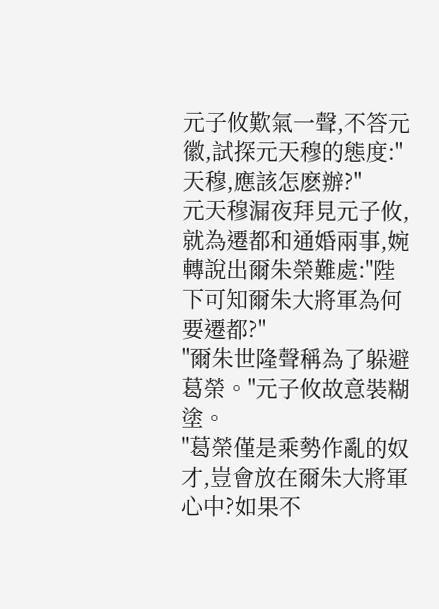元子攸歎氣一聲,不答元徽,試探元天穆的態度:"天穆,應該怎麽辦?"
元天穆漏夜拜見元子攸,就為遷都和通婚兩事,婉轉說出爾朱榮難處:"陛下可知爾朱大將軍為何要遷都?"
"爾朱世隆聲稱為了躲避葛榮。"元子攸故意裝糊塗。
"葛榮僅是乘勢作亂的奴才,豈會放在爾朱大將軍心中?如果不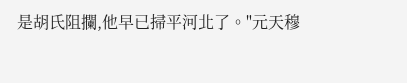是胡氏阻攔,他早已掃平河北了。"元天穆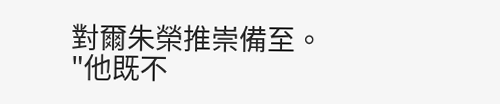對爾朱榮推崇備至。
"他既不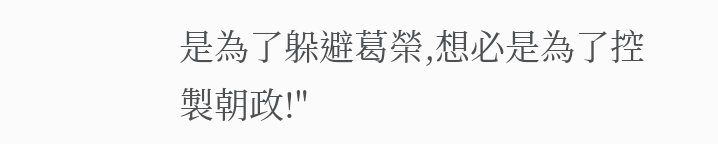是為了躲避葛榮,想必是為了控製朝政!"